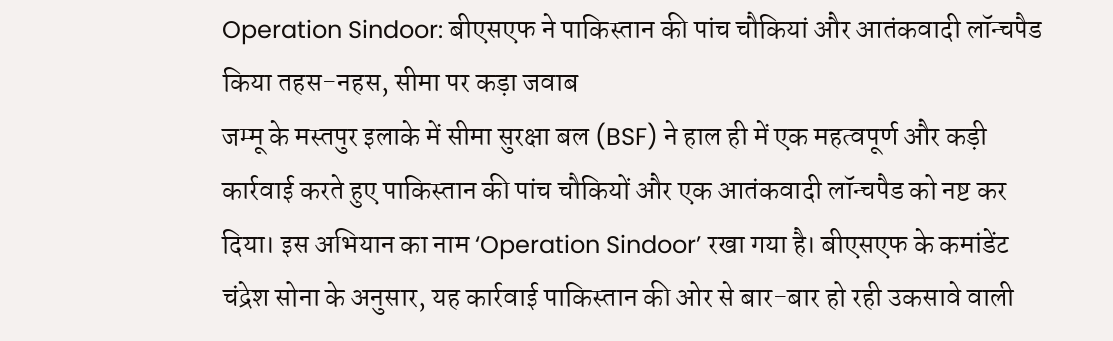Operation Sindoor: बीएसएफ ने पाकिस्तान की पांच चौकियां और आतंकवादी लॉन्चपैड किया तहस-नहस, सीमा पर कड़ा जवाब
जम्मू के मस्तपुर इलाके में सीमा सुरक्षा बल (BSF) ने हाल ही में एक महत्वपूर्ण और कड़ी कार्रवाई करते हुए पाकिस्तान की पांच चौकियों और एक आतंकवादी लॉन्चपैड को नष्ट कर दिया। इस अभियान का नाम ‘Operation Sindoor’ रखा गया है। बीएसएफ के कमांडेंट चंद्रेश सोना के अनुसार, यह कार्रवाई पाकिस्तान की ओर से बार-बार हो रही उकसावे वाली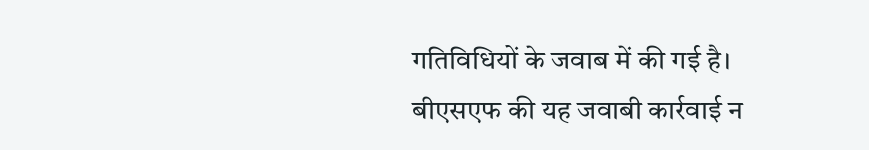गतिविधियों के जवाब में की गई है।
बीएसएफ की यह जवाबी कार्रवाई न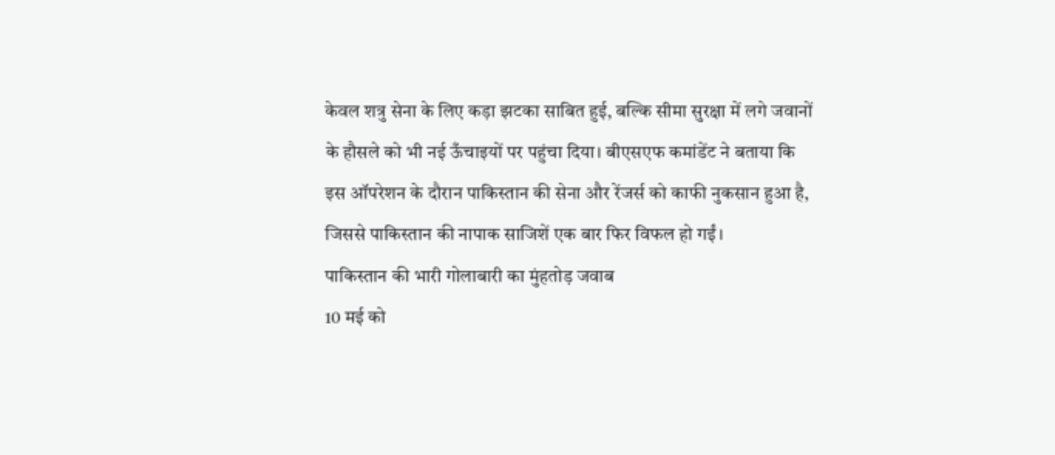केवल शत्रु सेना के लिए कड़ा झटका साबित हुई, बल्कि सीमा सुरक्षा में लगे जवानों के हौसले को भी नई ऊँचाइयों पर पहुंचा दिया। बीएसएफ कमांडेंट ने बताया कि इस ऑपरेशन के दौरान पाकिस्तान की सेना और रेंजर्स को काफी नुकसान हुआ है, जिससे पाकिस्तान की नापाक साजिशें एक बार फिर विफल हो गईं।
पाकिस्तान की भारी गोलाबारी का मुंहतोड़ जवाब
10 मई को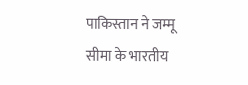पाकिस्तान ने जम्मू सीमा के भारतीय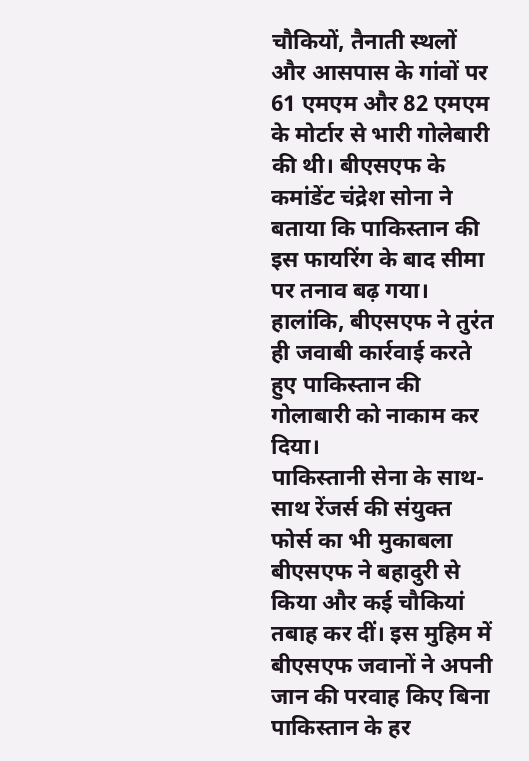चौकियों, तैनाती स्थलों और आसपास के गांवों पर 61 एमएम और 82 एमएम के मोर्टार से भारी गोलेबारी की थी। बीएसएफ के कमांडेंट चंद्रेश सोना ने बताया कि पाकिस्तान की इस फायरिंग के बाद सीमा पर तनाव बढ़ गया। हालांकि, बीएसएफ ने तुरंत ही जवाबी कार्रवाई करते हुए पाकिस्तान की गोलाबारी को नाकाम कर दिया।
पाकिस्तानी सेना के साथ-साथ रेंजर्स की संयुक्त फोर्स का भी मुकाबला बीएसएफ ने बहादुरी से किया और कई चौकियां तबाह कर दीं। इस मुहिम में बीएसएफ जवानों ने अपनी जान की परवाह किए बिना पाकिस्तान के हर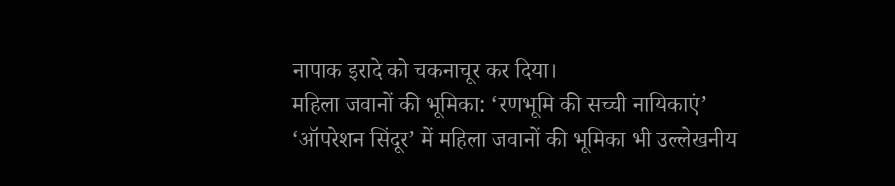नापाक इरादे को चकनाचूर कर दिया।
महिला जवानों की भूमिका: ‘रणभूमि की सच्ची नायिकाएं’
‘ऑपरेशन सिंदूर’ में महिला जवानों की भूमिका भी उल्लेखनीय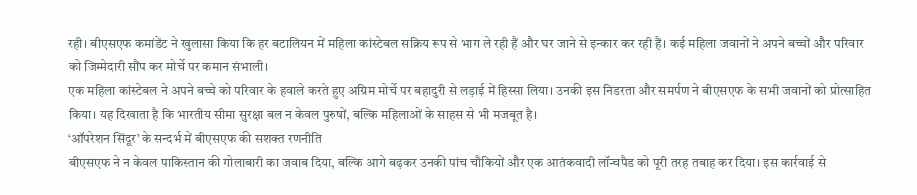रही। बीएसएफ कमांडेंट ने खुलासा किया कि हर बटालियन में महिला कांस्टेबल सक्रिय रूप से भाग ले रही हैं और घर जाने से इन्कार कर रही हैं। कई महिला जवानों ने अपने बच्चों और परिवार को जिम्मेदारी सौंप कर मोर्चे पर कमान संभाली।
एक महिला कांस्टेबल ने अपने बच्चे को परिवार के हवाले करते हुए अग्रिम मोर्चे पर बहादुरी से लड़ाई में हिस्सा लिया। उनकी इस निडरता और समर्पण ने बीएसएफ के सभी जवानों को प्रोत्साहित किया। यह दिखाता है कि भारतीय सीमा सुरक्षा बल न केवल पुरुषों, बल्कि महिलाओं के साहस से भी मजबूत है।
‘ऑपरेशन सिंदूर’ के सन्दर्भ में बीएसएफ की सशक्त रणनीति
बीएसएफ ने न केवल पाकिस्तान की गोलाबारी का जवाब दिया, बल्कि आगे बढ़कर उनकी पांच चौकियों और एक आतंकवादी लॉन्चपैड को पूरी तरह तबाह कर दिया। इस कार्रवाई से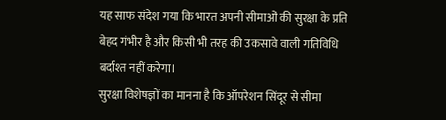यह साफ संदेश गया कि भारत अपनी सीमाओं की सुरक्षा के प्रति बेहद गंभीर है और किसी भी तरह की उकसावे वाली गतिविधि बर्दाश्त नहीं करेगा।
सुरक्षा विशेषज्ञों का मानना है कि ऑपरेशन सिंदूर से सीमा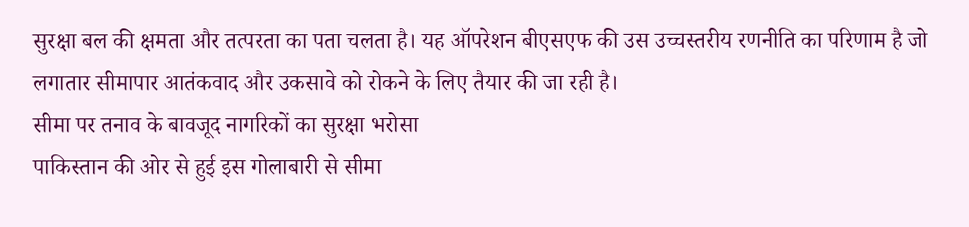सुरक्षा बल की क्षमता और तत्परता का पता चलता है। यह ऑपरेशन बीएसएफ की उस उच्चस्तरीय रणनीति का परिणाम है जो लगातार सीमापार आतंकवाद और उकसावे को रोकने के लिए तैयार की जा रही है।
सीमा पर तनाव के बावजूद नागरिकों का सुरक्षा भरोसा
पाकिस्तान की ओर से हुई इस गोलाबारी से सीमा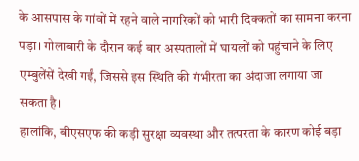के आसपास के गांवों में रहने वाले नागरिकों को भारी दिक्कतों का सामना करना पड़ा। गोलाबारी के दौरान कई बार अस्पतालों में घायलों को पहुंचाने के लिए एम्बुलेंसें देखी गईं, जिससे इस स्थिति की गंभीरता का अंदाजा लगाया जा सकता है।
हालांकि, बीएसएफ की कड़ी सुरक्षा व्यवस्था और तत्परता के कारण कोई बड़ा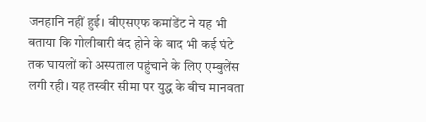जनहानि नहीं हुई। बीएसएफ कमांडेंट ने यह भी बताया कि गोलीबारी बंद होने के बाद भी कई घंटे तक घायलों को अस्पताल पहुंचाने के लिए एम्बुलेंस लगी रही। यह तस्वीर सीमा पर युद्ध के बीच मानवता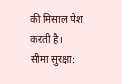की मिसाल पेश करती है।
सीमा सुरक्षा: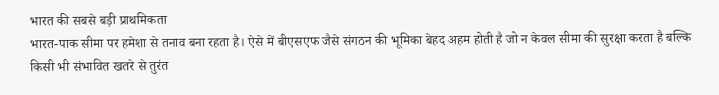भारत की सबसे बड़ी प्राथमिकता
भारत-पाक सीमा पर हमेशा से तनाव बना रहता है। ऐसे में बीएसएफ जैसे संगठन की भूमिका बेहद अहम होती है जो न केवल सीमा की सुरक्षा करता है बल्कि किसी भी संभावित खतरे से तुरंत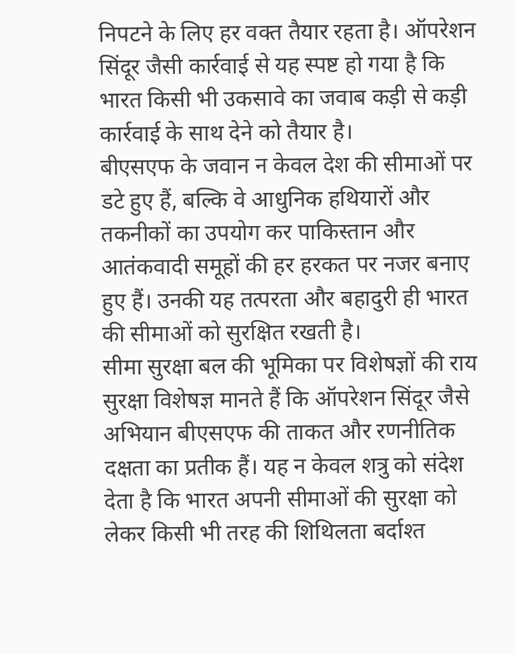निपटने के लिए हर वक्त तैयार रहता है। ऑपरेशन सिंदूर जैसी कार्रवाई से यह स्पष्ट हो गया है कि भारत किसी भी उकसावे का जवाब कड़ी से कड़ी कार्रवाई के साथ देने को तैयार है।
बीएसएफ के जवान न केवल देश की सीमाओं पर डटे हुए हैं, बल्कि वे आधुनिक हथियारों और तकनीकों का उपयोग कर पाकिस्तान और आतंकवादी समूहों की हर हरकत पर नजर बनाए हुए हैं। उनकी यह तत्परता और बहादुरी ही भारत की सीमाओं को सुरक्षित रखती है।
सीमा सुरक्षा बल की भूमिका पर विशेषज्ञों की राय
सुरक्षा विशेषज्ञ मानते हैं कि ऑपरेशन सिंदूर जैसे अभियान बीएसएफ की ताकत और रणनीतिक दक्षता का प्रतीक हैं। यह न केवल शत्रु को संदेश देता है कि भारत अपनी सीमाओं की सुरक्षा को लेकर किसी भी तरह की शिथिलता बर्दाश्त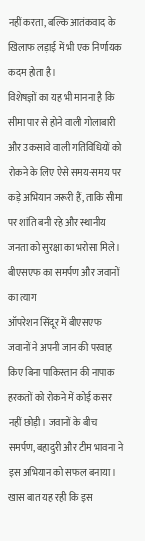नहीं करता, बल्कि आतंकवाद के खिलाफ लड़ाई में भी एक निर्णायक कदम होता है।
विशेषज्ञों का यह भी मानना है कि सीमा पार से होने वाली गोलाबारी और उकसावे वाली गतिविधियों को रोकने के लिए ऐसे समय-समय पर कड़े अभियान जरूरी हैं, ताकि सीमा पर शांति बनी रहे और स्थानीय जनता को सुरक्षा का भरोसा मिले।
बीएसएफ का समर्पण और जवानों का त्याग
ऑपरेशन सिंदूर में बीएसएफ जवानों ने अपनी जान की परवाह किए बिना पाकिस्तान की नापाक हरकतों को रोकने में कोई कसर नहीं छोड़ी। जवानों के बीच समर्पण, बहादुरी और टीम भावना ने इस अभियान को सफल बनाया।
खास बात यह रही कि इस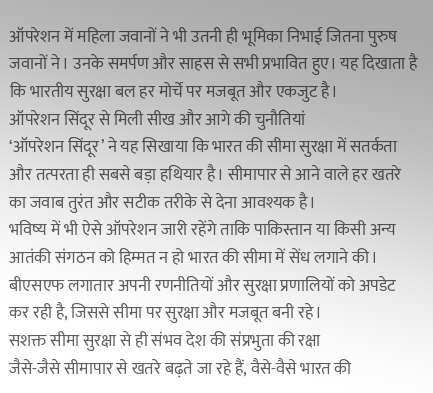ऑपरेशन में महिला जवानों ने भी उतनी ही भूमिका निभाई जितना पुरुष जवानों ने। उनके समर्पण और साहस से सभी प्रभावित हुए। यह दिखाता है कि भारतीय सुरक्षा बल हर मोर्चे पर मजबूत और एकजुट है।
ऑपरेशन सिंदूर से मिली सीख और आगे की चुनौतियां
‘ऑपरेशन सिंदूर’ ने यह सिखाया कि भारत की सीमा सुरक्षा में सतर्कता और तत्परता ही सबसे बड़ा हथियार है। सीमापार से आने वाले हर खतरे का जवाब तुरंत और सटीक तरीके से देना आवश्यक है।
भविष्य में भी ऐसे ऑपरेशन जारी रहेंगे ताकि पाकिस्तान या किसी अन्य आतंकी संगठन को हिम्मत न हो भारत की सीमा में सेंध लगाने की। बीएसएफ लगातार अपनी रणनीतियों और सुरक्षा प्रणालियों को अपडेट कर रही है, जिससे सीमा पर सुरक्षा और मजबूत बनी रहे।
सशक्त सीमा सुरक्षा से ही संभव देश की संप्रभुता की रक्षा
जैसे-जैसे सीमापार से खतरे बढ़ते जा रहे हैं, वैसे-वैसे भारत की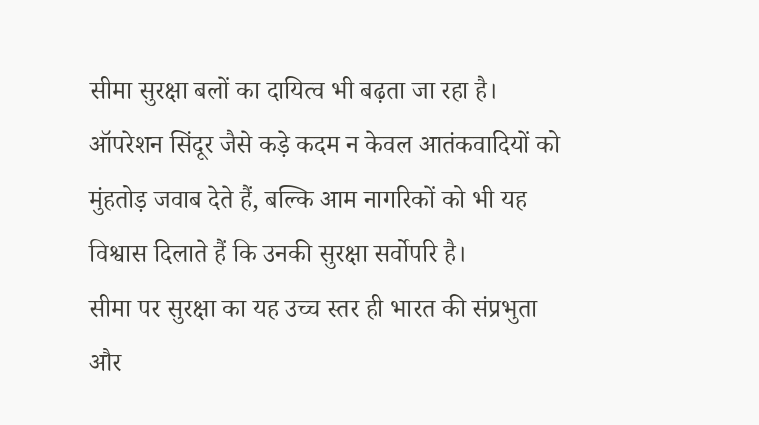सीमा सुरक्षा बलों का दायित्व भी बढ़ता जा रहा है। ऑपरेशन सिंदूर जैसे कड़े कदम न केवल आतंकवादियों को मुंहतोड़ जवाब देते हैं, बल्कि आम नागरिकों को भी यह विश्वास दिलाते हैं कि उनकी सुरक्षा सर्वोपरि है।
सीमा पर सुरक्षा का यह उच्च स्तर ही भारत की संप्रभुता और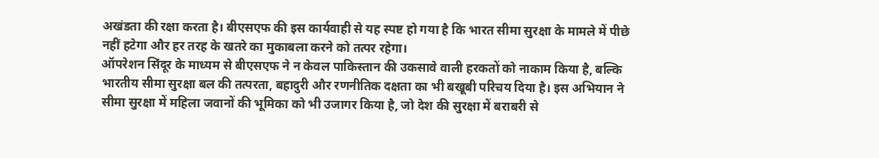अखंडता की रक्षा करता है। बीएसएफ की इस कार्यवाही से यह स्पष्ट हो गया है कि भारत सीमा सुरक्षा के मामले में पीछे नहीं हटेगा और हर तरह के खतरे का मुकाबला करने को तत्पर रहेगा।
ऑपरेशन सिंदूर के माध्यम से बीएसएफ ने न केवल पाकिस्तान की उकसावे वाली हरकतों को नाकाम किया है, बल्कि भारतीय सीमा सुरक्षा बल की तत्परता, बहादुरी और रणनीतिक दक्षता का भी बखूबी परिचय दिया है। इस अभियान ने सीमा सुरक्षा में महिला जवानों की भूमिका को भी उजागर किया है, जो देश की सुरक्षा में बराबरी से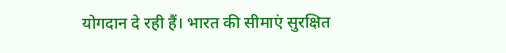योगदान दे रही हैं। भारत की सीमाएं सुरक्षित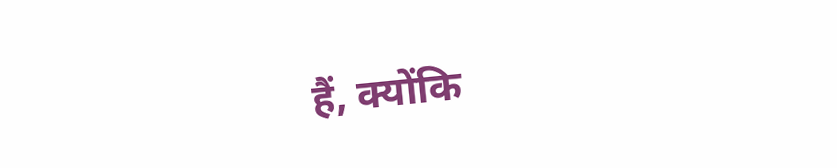हैं, क्योंकि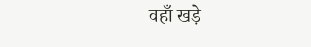वहाँ खड़े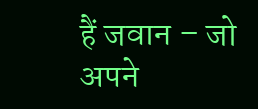हैं जवान – जो अपने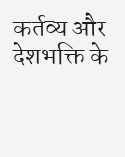कर्तव्य और देशभक्ति के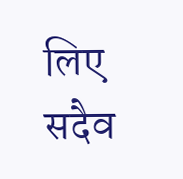लिए सदैव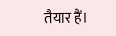तैयार हैं।